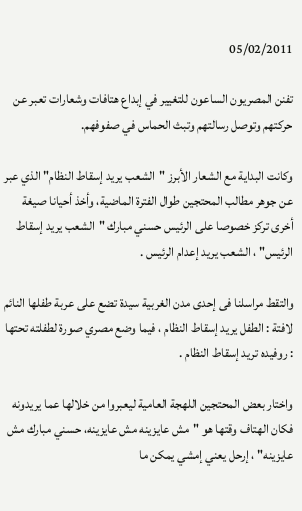05/02/2011

تفنن المصريون الساعون للتغيير في إبداع هتافات وشعارات تعبر عن حركتهم وتوصل رسالتهم وتبث الحماس في صفوفهم.

وكانت البداية مع الشعار الأبرز "الشعب يريد إسقاط النظام" الذي عبر عن جوهر مطالب المحتجين طوال الفترة الماضية، وأخذ أحيانا صيغة أخرى تركز خصوصا على الرئيس حسني مبارك "الشعب يريد إسقاط الرئيس" ، الشعب يريد إعدام الرئيس .

والتقط مراسلنا فى إحدى مدن الغربية سيدة تضع على عربة طفلها النائم لافتة : الطفل يريد إسقاط النظام ، فيما وضع مصري صورة لطفلته تحتها : روفيده تريد إسقاط النظام .

واختار بعض المحتجين اللهجة العامية ليعبروا من خلالها عما يريدونه فكان الهتاف وقتها هو "مش عايزينه مش عايزينه، حسني مبارك مش عايزينه" ، إرحل يعني إمشي يمكن ما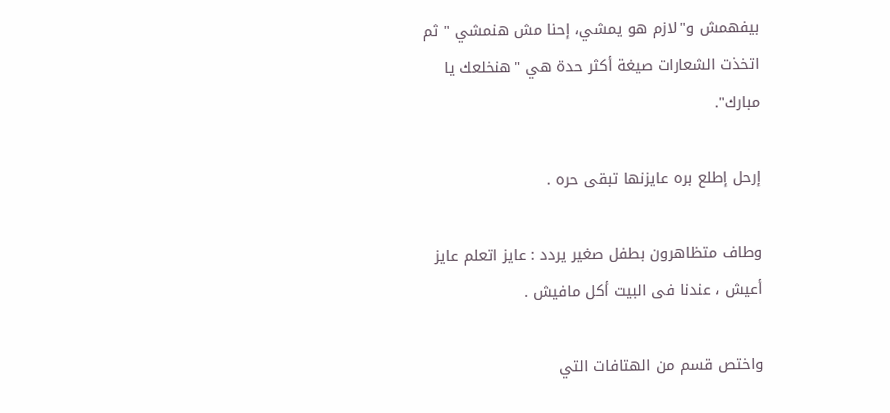بيفهمش و"لازم هو يمشي، إحنا مش هنمشي " ثم اتخذت الشعارات صيغة أكثر حدة هي "هنخلعك يا مبارك".

إرحل إطلع بره عايزنها تبقى حره .

وطاف متظاهرون بطفل صغير يردد : عايز اتعلم عايز أعيش ، عندنا فى البيت أكل مافيش .

واختص قسم من الهتافات التي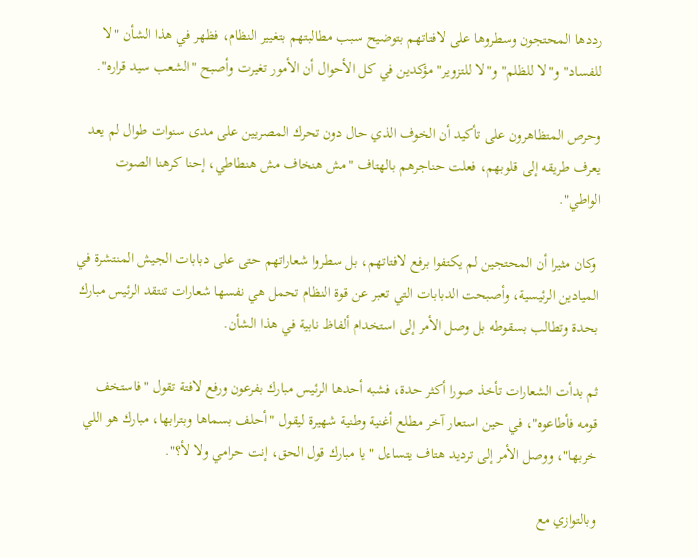رددها المحتجون وسطروها على لافتاتهم بتوضيح سبب مطالبتهم بتغيير النظام، فظهر في هذا الشأن "لا للفساد" و"لا للظلم" و"لا للتزوير" مؤكدين في كل الأحوال أن الأمور تغيرت وأصبح "الشعب سيد قراره".

وحرص المتظاهرون على تأكيد أن الخوف الذي حال دون تحرك المصريين على مدى سنوات طوال لم يعد يعرف طريقه إلى قلوبهم، فعلت حناجرهم بالهتاف "مش هنخاف مش هنطاطي، إحنا كرهنا الصوت الواطي".

 وكان مثيرا أن المحتجين لم يكتفوا برفع لافتاتهم، بل سطروا شعاراتهم حتى على دبابات الجيش المنتشرة في الميادين الرئيسية، وأصبحت الدبابات التي تعبر عن قوة النظام تحمل هي نفسها شعارات تنتقد الرئيس مبارك بحدة وتطالب بسقوطه بل وصل الأمر إلى استخدام ألفاظ نابية في هذا الشأن.

ثم بدأت الشعارات تأخذ صورا أكثر حدة، فشبه أحدها الرئيس مبارك بفرعون ورفع لافتة تقول "فاستخف قومه فأطاعوه"، في حين استعار آخر مطلع أغنية وطنية شهيرة ليقول "أحلف بسماها وبترابها، مبارك هو اللي خربها"، ووصل الأمر إلى ترديد هتاف يتساءل "يا مبارك قول الحق، إنت حرامي ولا لأ؟".

وبالتوازي مع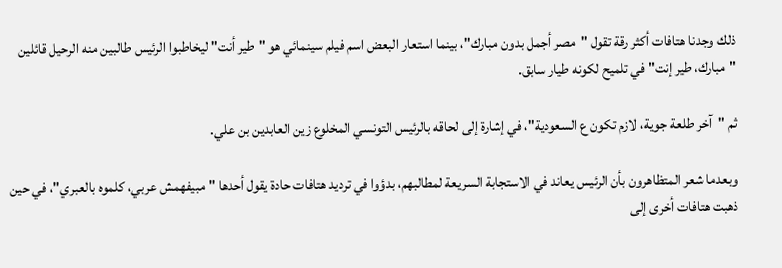ذلك وجدنا هتافات أكثر رقة تقول "مصر أجمل بدون مبارك"، بينما استعار البعض اسم فيلم سينمائي هو "طير أنت" ليخاطبوا الرئيس طالبين منه الرحيل قائلين "مبارك، طير إنت" في تلميح لكونه طيار سابق.

ثم "آخر طلعة جوية، لازم تكون ع السعودية"، في إشارة إلى لحاقه بالرئيس التونسي المخلوع زين العابدين بن علي.

وبعدما شعر المتظاهرون بأن الرئيس يعاند في الاستجابة السريعة لمطالبهم، بدؤوا في ترديد هتافات حادة يقول أحدها "مبيفهمش عربي، كلموه بالعبري"، في حين ذهبت هتافات أخرى إلى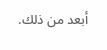أبعد من ذلك.